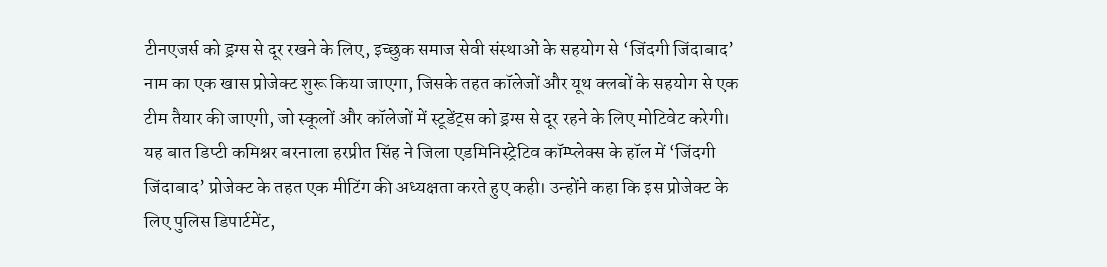टीनएजर्स को ड्रग्स से दूर रखने के लिए, इच्छुक समाज सेवी संस्थाओं के सहयोग से ‘जिंदगी जिंदाबाद’ नाम का एक खास प्रोजेक्ट शुरू किया जाएगा, जिसके तहत कॉलेजों और यूथ क्लबों के सहयोग से एक टीम तैयार की जाएगी, जो स्कूलों और कॉलेजों में स्टूडेंट्स को ड्रग्स से दूर रहने के लिए मोटिवेट करेगी। यह बात डिप्टी कमिश्नर बरनाला हरप्रीत सिंह ने जिला एडमिनिस्ट्रेटिव कॉम्प्लेक्स के हॉल में ‘जिंदगी जिंदाबाद’ प्रोजेक्ट के तहत एक मीटिंग की अध्यक्षता करते हुए कही। उन्होंने कहा कि इस प्रोजेक्ट के लिए पुलिस डिपार्टमेंट,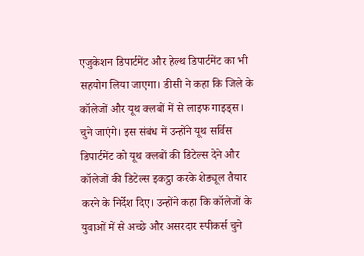एजुकेशन डिपार्टमेंट और हेल्थ डिपार्टमेंट का भी सहयोग लिया जाएगा। डीसी ने कहा कि जिले के कॉलेजों और यूथ क्लबों में से लाइफ गाइड्स। चुने जाएंगे। इस संबंध में उन्होंने यूथ सर्विस डिपार्टमेंट को यूथ क्लबों की डिटेल्स देने और कॉलेजों की डिटेल्स इकट्ठा करके शेड्यूल तैयार करने के निर्देश दिए। उन्होंने कहा कि कॉलेजों के युवाओं में से अच्छे और असरदार स्पीकर्स चुने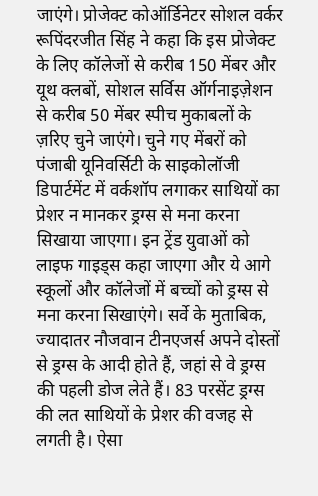जाएंगे। प्रोजेक्ट कोऑर्डिनेटर सोशल वर्कर रूपिंदरजीत सिंह ने कहा कि इस प्रोजेक्ट के लिए कॉलेजों से करीब 150 मेंबर और यूथ क्लबों, सोशल सर्विस ऑर्गनाइज़ेशन से करीब 50 मेंबर स्पीच मुकाबलों के ज़रिए चुने जाएंगे। चुने गए मेंबरों को पंजाबी यूनिवर्सिटी के साइकोलॉजी डिपार्टमेंट में वर्कशॉप लगाकर साथियों का प्रेशर न मानकर ड्रग्स से मना करना सिखाया जाएगा। इन ट्रेंड युवाओं को लाइफ गाइड्स कहा जाएगा और ये आगे स्कूलों और कॉलेजों में बच्चों को ड्रग्स से मना करना सिखाएंगे। सर्वे के मुताबिक, ज्यादातर नौजवान टीनएजर्स अपने दोस्तों से ड्रग्स के आदी होते हैं, जहां से वे ड्रग्स की पहली डोज लेते हैं। 83 परसेंट ड्रग्स की लत साथियों के प्रेशर की वजह से लगती है। ऐसा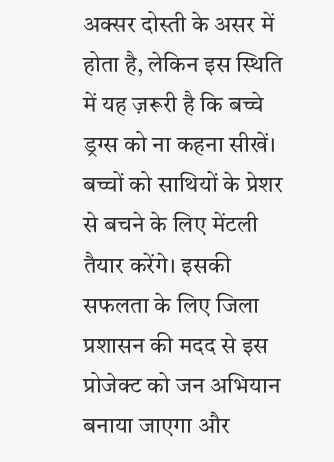अक्सर दोस्ती के असर में होता है, लेकिन इस स्थिति में यह ज़रूरी है कि बच्चे ड्रग्स को ना कहना सीखें। बच्चों को साथियों के प्रेशर से बचने के लिए मेंटली तैयार करेंगे। इसकी सफलता के लिए जिला प्रशासन की मदद से इस प्रोजेक्ट को जन अभियान बनाया जाएगा और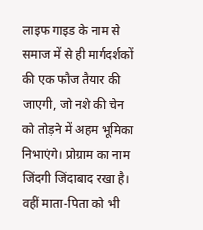लाइफ गाइड के नाम से समाज में से ही मार्गदर्शकों की एक फौज तैयार की जाएगी, जो नशे की चेन को तोड़ने में अहम भूमिका निभाएंगे। प्रोग्राम का नाम जिंदगी जिंदाबाद रखा है। वहीं माता-पिता को भी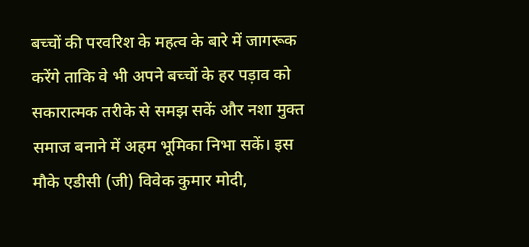बच्चों की परवरिश के महत्व के बारे में जागरूक करेंगे ताकि वे भी अपने बच्चों के हर पड़ाव को सकारात्मक तरीके से समझ सकें और नशा मुक्त समाज बनाने में अहम भूमिका निभा सकें। इस मौके एडीसी (जी) विवेक कुमार मोदी,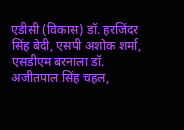एडीसी (विकास) डॉ. हरजिंदर सिंह बेदी, एसपी अशोक शर्मा, एसडीएम बरनाला डॉ. अजीतपाल सिंह चहल,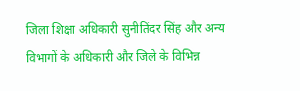जिला शिक्षा अधिकारी सुनीतिंदर सिंह और अन्य विभागों के अधिकारी और जिले के विभिन्न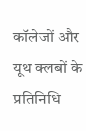कॉलेजों और यूथ क्लबों के प्रतिनिधि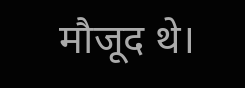मौजूद थे।